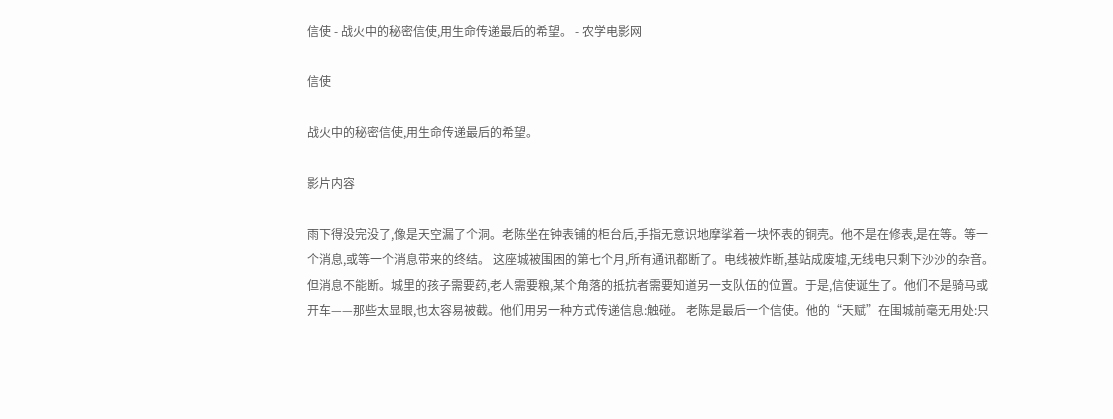信使 - 战火中的秘密信使,用生命传递最后的希望。 - 农学电影网

信使

战火中的秘密信使,用生命传递最后的希望。

影片内容

雨下得没完没了,像是天空漏了个洞。老陈坐在钟表铺的柜台后,手指无意识地摩挲着一块怀表的铜壳。他不是在修表,是在等。等一个消息,或等一个消息带来的终结。 这座城被围困的第七个月,所有通讯都断了。电线被炸断,基站成废墟,无线电只剩下沙沙的杂音。但消息不能断。城里的孩子需要药,老人需要粮,某个角落的抵抗者需要知道另一支队伍的位置。于是,信使诞生了。他们不是骑马或开车——那些太显眼,也太容易被截。他们用另一种方式传递信息:触碰。 老陈是最后一个信使。他的“天赋”在围城前毫无用处:只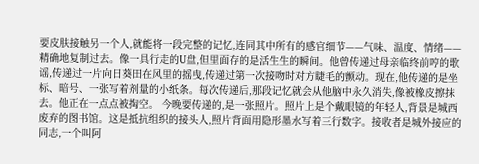要皮肤接触另一个人,就能将一段完整的记忆,连同其中所有的感官细节——气味、温度、情绪——精确地复制过去。像一具行走的U盘,但里面存的是活生生的瞬间。他曾传递过母亲临终前哼的歌谣,传递过一片向日葵田在风里的摇曳,传递过第一次接吻时对方睫毛的颤动。现在,他传递的是坐标、暗号、一张写着剂量的小纸条。每次传递后,那段记忆就会从他脑中永久消失,像被橡皮擦抹去。他正在一点点被掏空。 今晚要传递的,是一张照片。照片上是个戴眼镜的年轻人,背景是城西废弃的图书馆。这是抵抗组织的接头人,照片背面用隐形墨水写着三行数字。接收者是城外接应的同志,一个叫阿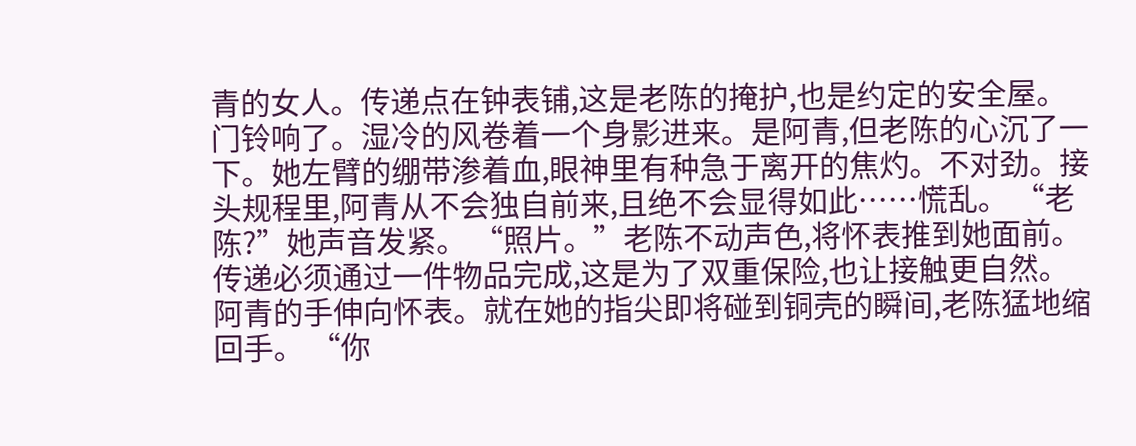青的女人。传递点在钟表铺,这是老陈的掩护,也是约定的安全屋。 门铃响了。湿冷的风卷着一个身影进来。是阿青,但老陈的心沉了一下。她左臂的绷带渗着血,眼神里有种急于离开的焦灼。不对劲。接头规程里,阿青从不会独自前来,且绝不会显得如此……慌乱。 “老陈?”她声音发紧。 “照片。”老陈不动声色,将怀表推到她面前。传递必须通过一件物品完成,这是为了双重保险,也让接触更自然。 阿青的手伸向怀表。就在她的指尖即将碰到铜壳的瞬间,老陈猛地缩回手。 “你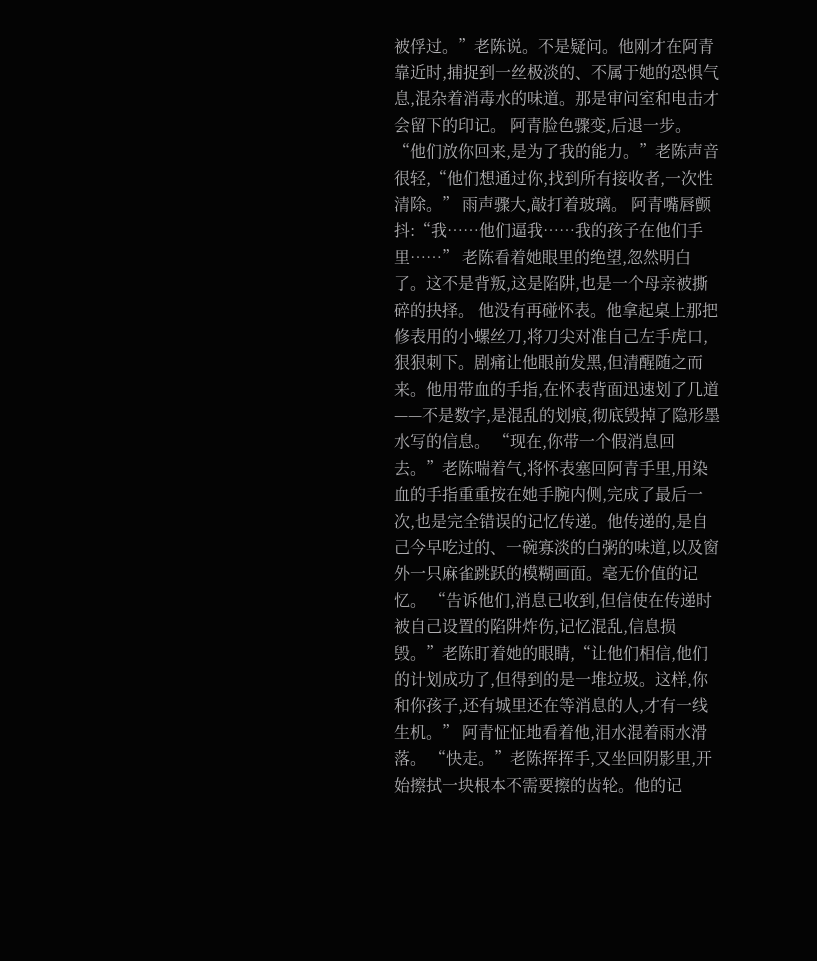被俘过。”老陈说。不是疑问。他刚才在阿青靠近时,捕捉到一丝极淡的、不属于她的恐惧气息,混杂着消毒水的味道。那是审问室和电击才会留下的印记。 阿青脸色骤变,后退一步。 “他们放你回来,是为了我的能力。”老陈声音很轻,“他们想通过你,找到所有接收者,一次性清除。” 雨声骤大,敲打着玻璃。 阿青嘴唇颤抖:“我……他们逼我……我的孩子在他们手里……” 老陈看着她眼里的绝望,忽然明白了。这不是背叛,这是陷阱,也是一个母亲被撕碎的抉择。 他没有再碰怀表。他拿起桌上那把修表用的小螺丝刀,将刀尖对准自己左手虎口,狠狠刺下。剧痛让他眼前发黑,但清醒随之而来。他用带血的手指,在怀表背面迅速划了几道——不是数字,是混乱的划痕,彻底毁掉了隐形墨水写的信息。 “现在,你带一个假消息回去。”老陈喘着气,将怀表塞回阿青手里,用染血的手指重重按在她手腕内侧,完成了最后一次,也是完全错误的记忆传递。他传递的,是自己今早吃过的、一碗寡淡的白粥的味道,以及窗外一只麻雀跳跃的模糊画面。毫无价值的记忆。 “告诉他们,消息已收到,但信使在传递时被自己设置的陷阱炸伤,记忆混乱,信息损毁。”老陈盯着她的眼睛,“让他们相信,他们的计划成功了,但得到的是一堆垃圾。这样,你和你孩子,还有城里还在等消息的人,才有一线生机。” 阿青怔怔地看着他,泪水混着雨水滑落。 “快走。”老陈挥挥手,又坐回阴影里,开始擦拭一块根本不需要擦的齿轮。他的记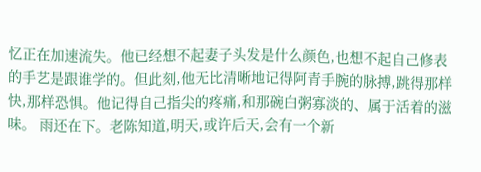忆正在加速流失。他已经想不起妻子头发是什么颜色,也想不起自己修表的手艺是跟谁学的。但此刻,他无比清晰地记得阿青手腕的脉搏,跳得那样快,那样恐惧。他记得自己指尖的疼痛,和那碗白粥寡淡的、属于活着的滋味。 雨还在下。老陈知道,明天,或许后天,会有一个新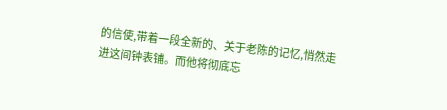的信使,带着一段全新的、关于老陈的记忆,悄然走进这间钟表铺。而他将彻底忘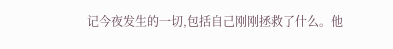记今夜发生的一切,包括自己刚刚拯救了什么。他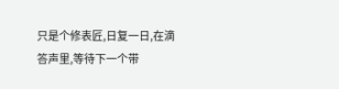只是个修表匠,日复一日,在滴答声里,等待下一个带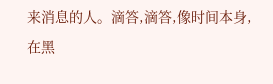来消息的人。滴答,滴答,像时间本身,在黑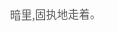暗里,固执地走着。